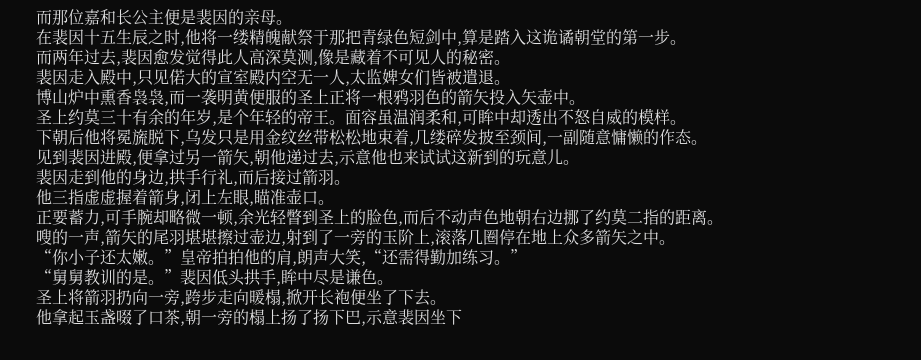而那位嘉和长公主便是裴因的亲母。
在裴因十五生辰之时,他将一缕精魄献祭于那把青绿色短剑中,算是踏入这诡谲朝堂的第一步。
而两年过去,裴因愈发觉得此人高深莫测,像是藏着不可见人的秘密。
裴因走入殿中,只见偌大的宣室殿内空无一人,太监婢女们皆被遣退。
博山炉中熏香袅袅,而一袭明黄便服的圣上正将一根鸦羽色的箭矢投入矢壶中。
圣上约莫三十有余的年岁,是个年轻的帝王。面容虽温润柔和,可眸中却透出不怒自威的模样。
下朝后他将冕旒脱下,乌发只是用金纹丝带松松地束着,几缕碎发披至颈间,一副随意慵懒的作态。
见到裴因进殿,便拿过另一箭矢,朝他递过去,示意他也来试试这新到的玩意儿。
裴因走到他的身边,拱手行礼,而后接过箭羽。
他三指虚虚握着箭身,闭上左眼,瞄准壶口。
正要蓄力,可手腕却略微一顿,余光轻瞥到圣上的脸色,而后不动声色地朝右边挪了约莫二指的距离。
嗖的一声,箭矢的尾羽堪堪擦过壶边,射到了一旁的玉阶上,滚落几圈停在地上众多箭矢之中。
“你小子还太嫩。”皇帝拍拍他的肩,朗声大笑,“还需得勤加练习。”
“舅舅教训的是。”裴因低头拱手,眸中尽是谦色。
圣上将箭羽扔向一旁,跨步走向暖榻,掀开长袍便坐了下去。
他拿起玉盏啜了口茶,朝一旁的榻上扬了扬下巴,示意裴因坐下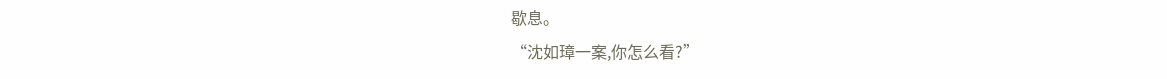歇息。
“沈如璋一案,你怎么看?”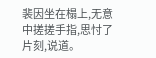裴因坐在榻上,无意中搓搓手指,思忖了片刻,说道。